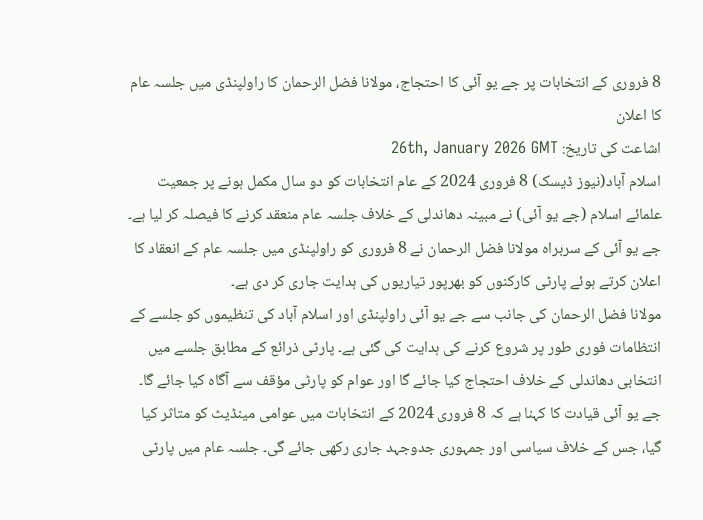8 فروری کے انتخابات پر جے یو آئی کا احتجاج، مولانا فضل الرحمان کا راولپنڈی میں جلسہ عام کا اعلان
اشاعت کی تاریخ: 26th, January 2026 GMT
اسلام آباد(نیوز ڈیسک) 8 فروری 2024 کے عام انتخابات کو دو سال مکمل ہونے پر جمعیت علمائے اسلام (جے یو آئی) نے مبینہ دھاندلی کے خلاف جلسہ عام منعقد کرنے کا فیصلہ کر لیا ہے۔ جے یو آئی کے سربراہ مولانا فضل الرحمان نے 8 فروری کو راولپنڈی میں جلسہ عام کے انعقاد کا اعلان کرتے ہوئے پارٹی کارکنوں کو بھرپور تیاریوں کی ہدایت جاری کر دی ہے۔
مولانا فضل الرحمان کی جانب سے جے یو آئی راولپنڈی اور اسلام آباد کی تنظیموں کو جلسے کے انتظامات فوری طور پر شروع کرنے کی ہدایت کی گئی ہے۔ پارٹی ذرائع کے مطابق جلسے میں انتخابی دھاندلی کے خلاف احتجاج کیا جائے گا اور عوام کو پارٹی مؤقف سے آگاہ کیا جائے گا۔
جے یو آئی قیادت کا کہنا ہے کہ 8 فروری 2024 کے انتخابات میں عوامی مینڈیٹ کو متاثر کیا گیا، جس کے خلاف سیاسی اور جمہوری جدوجہد جاری رکھی جائے گی۔ جلسہ عام میں پارٹی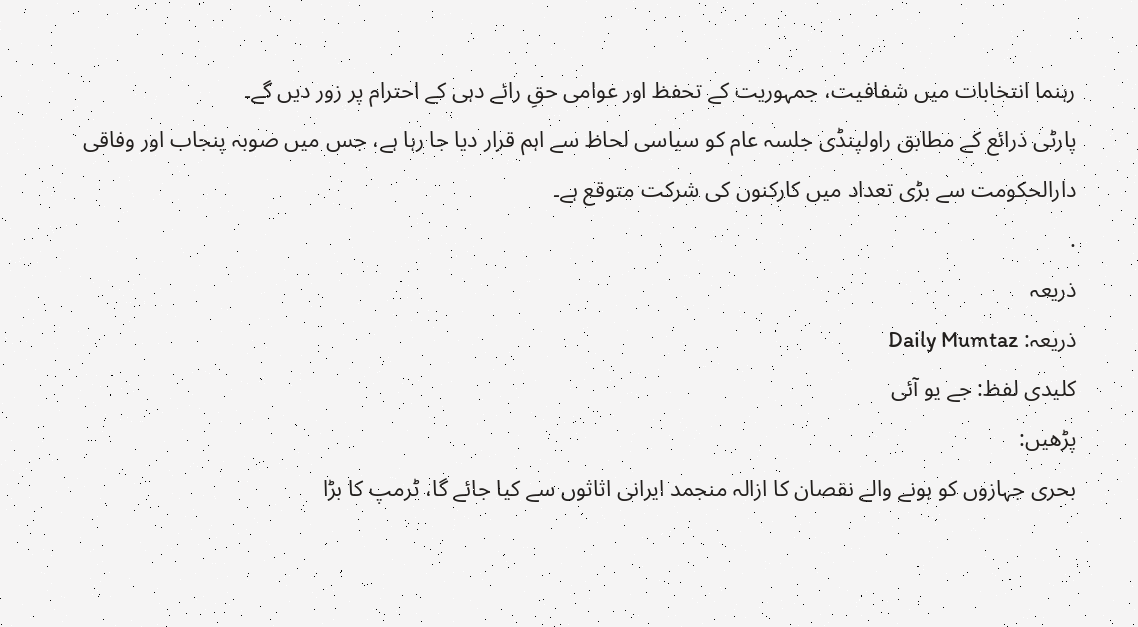رہنما انتخابات میں شفافیت، جمہوریت کے تحفظ اور عوامی حقِ رائے دہی کے احترام پر زور دیں گے۔
پارٹی ذرائع کے مطابق راولپنڈی جلسہ عام کو سیاسی لحاظ سے اہم قرار دیا جا رہا ہے، جس میں صوبہ پنجاب اور وفاقی دارالحکومت سے بڑی تعداد میں کارکنوں کی شرکت متوقع ہے۔
.
ذریعہ
ذریعہ: Daily Mumtaz
کلیدی لفظ: جے یو آئی
پڑھیں:
بحری جہازوں کو ہونے والے نقصان کا ازالہ منجمد ایرانی اثاثوں سے کیا جائے گا، ٹرمپ کا بڑا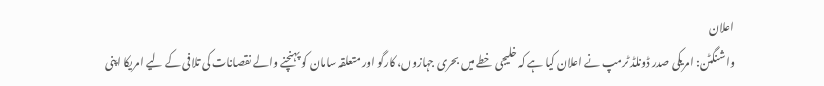اعلان
واشنگٹن: امریکی صدر ڈونلڈ ٹرمپ نے اعلان کیا ہے کہ خلیجی خطے میں بحری جہازوں، کارگو اور متعلقہ سامان کو پہنچنے والے نقصانات کی تلافی کے لیے امریکا اپنی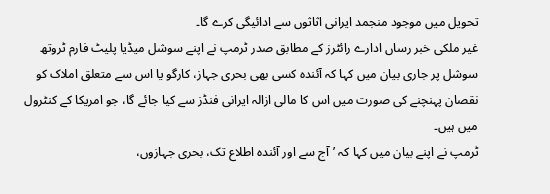تحویل میں موجود منجمد ایرانی اثاثوں سے ادائیگی کرے گا۔
غیر ملکی خبر رساں ادارے رائٹرز کے مطابق صدر ٹرمپ نے اپنے سوشل میڈیا پلیٹ فارم ٹروتھ سوشل پر جاری بیان میں کہا کہ آئندہ کسی بھی بحری جہاز، کارگو یا اس سے متعلق املاک کو نقصان پہنچنے کی صورت میں اس کا مالی ازالہ ایرانی فنڈز سے کیا جائے گا، جو امریکا کے کنٹرول میں ہیں۔
ٹرمپ نے اپنے بیان میں کہا کہ ’آج سے اور آئندہ اطلاع تک، بحری جہازوں،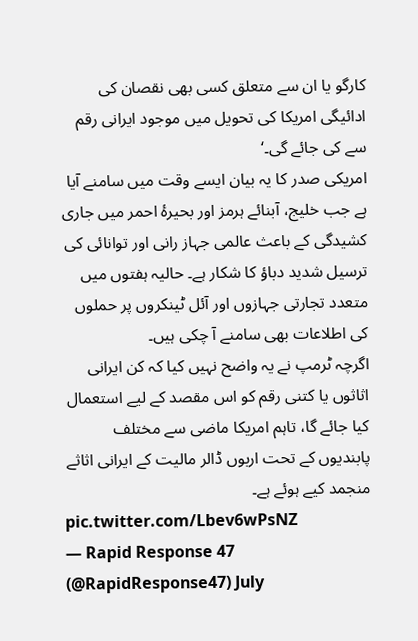کارگو یا ان سے متعلق کسی بھی نقصان کی ادائیگی امریکا کی تحویل میں موجود ایرانی رقم سے کی جائے گی۔‘
امریکی صدر کا یہ بیان ایسے وقت میں سامنے آیا ہے جب خلیج، آبنائے ہرمز اور بحیرۂ احمر میں جاری کشیدگی کے باعث عالمی جہاز رانی اور توانائی کی ترسیل شدید دباؤ کا شکار ہے۔ حالیہ ہفتوں میں متعدد تجارتی جہازوں اور آئل ٹینکروں پر حملوں کی اطلاعات بھی سامنے آ چکی ہیں۔
اگرچہ ٹرمپ نے یہ واضح نہیں کیا کہ کن ایرانی اثاثوں یا کتنی رقم کو اس مقصد کے لیے استعمال کیا جائے گا، تاہم امریکا ماضی سے مختلف پابندیوں کے تحت اربوں ڈالر مالیت کے ایرانی اثاثے منجمد کیے ہوئے ہے۔
pic.twitter.com/Lbev6wPsNZ
— Rapid Response 47 (@RapidResponse47) July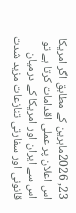23, 2026ماہرین کے مطابق اگر امریکا اس اعلان پر عملی اقدامات کرتا ہے تو اس سے ایران اور امریکا کے درمیان قانونی اور سفارتی تنازعات مزید شدت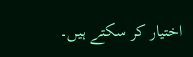اختیار کر سکتے ہیں۔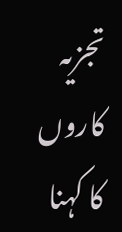تجزیہ کاروں کا کہنا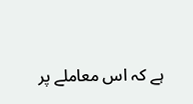ہے کہ اس معاملے پر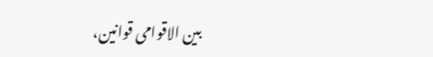بین الاقوامی قوانین،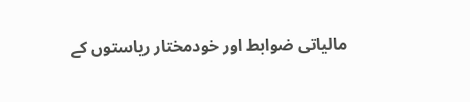مالیاتی ضوابط اور خودمختار ریاستوں کے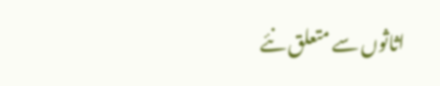اثاثوں سے متعلق نئے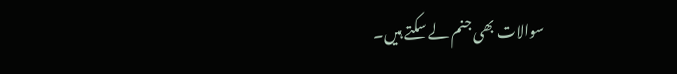سوالات بھی جنم لے سکتے ہیں۔